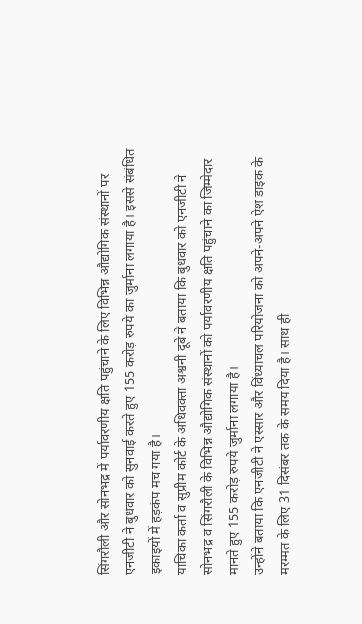सिंगरौली और सोनभद्र में पर्यावरणीय क्षति पहुंचाने के लिए विभिन्न औद्योगिक संस्थानों पर एनजीटी ने बुधवार को सुनवाई करते हुए 155 करोड़ रुपये का जुर्माना लगाया है। इससे संबंधित इकाइयों में हड़कंप मच गया है।
याचिका कर्ता व सुप्रीम कोर्ट के अधिवक्ता अश्वनी दूबे ने बताया कि बुधवार को एनजीटी ने सोनभद्र व सिंगरौली के विभिन्न औद्योगिक संस्थानों को पर्यावरणीय क्षति पहुंचाने का जिम्मेदार मानते हुए 155 करोड़ रुपये जुर्माना लगाया है।
उन्होंने बताया कि एनजीटी ने एस्सार और विंध्याचल परियोजना को अपने-अपने ऐश डाइक के मरम्मत के लिए 31 दिसंबर तक के समय दिया है। साथ ही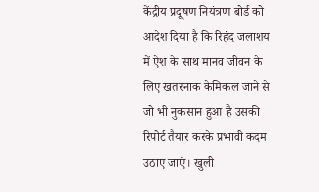केंद्रीय प्रदूषण नियंत्रण बोर्ड को आदेश दिया है कि रिहंद जलाशय में ऐश के साथ मानव जीवन के लिए खतरनाक केमिकल जाने से जो भी नुकसान हुआ है उसकी रिपोर्ट तैयार करके प्रभावी कदम उठाए जाएं। खुली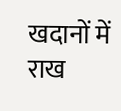खदानों में राख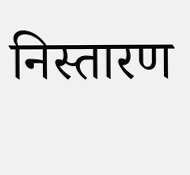निस्तारण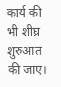कार्य की भी शीघ्र शुरुआत की जाए।